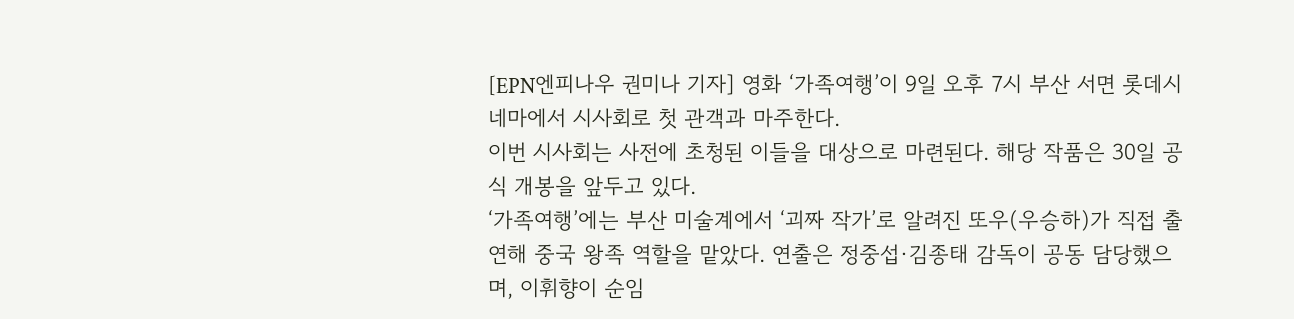[EPN엔피나우 권미나 기자] 영화 ‘가족여행’이 9일 오후 7시 부산 서면 롯데시네마에서 시사회로 첫 관객과 마주한다.
이번 시사회는 사전에 초청된 이들을 대상으로 마련된다. 해당 작품은 30일 공식 개봉을 앞두고 있다.
‘가족여행’에는 부산 미술계에서 ‘괴짜 작가’로 알려진 또우(우승하)가 직접 출연해 중국 왕족 역할을 맡았다. 연출은 정중섭·김종태 감독이 공동 담당했으며, 이휘향이 순임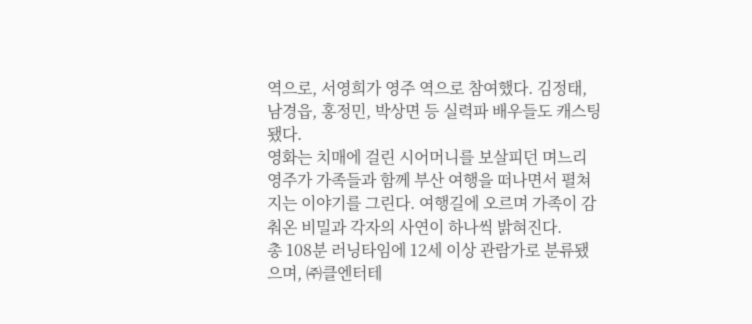역으로, 서영희가 영주 역으로 참여했다. 김정태, 남경읍, 홍정민, 박상면 등 실력파 배우들도 캐스팅됐다.
영화는 치매에 걸린 시어머니를 보살피던 며느리 영주가 가족들과 함께 부산 여행을 떠나면서 펼쳐지는 이야기를 그린다. 여행길에 오르며 가족이 감춰온 비밀과 각자의 사연이 하나씩 밝혀진다.
총 108분 러닝타임에 12세 이상 관람가로 분류됐으며, ㈜클엔터테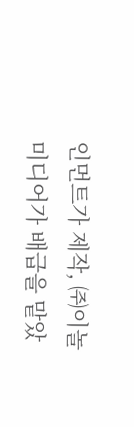인먼트가 제작, ㈜이놀미디어가 배급을 맡았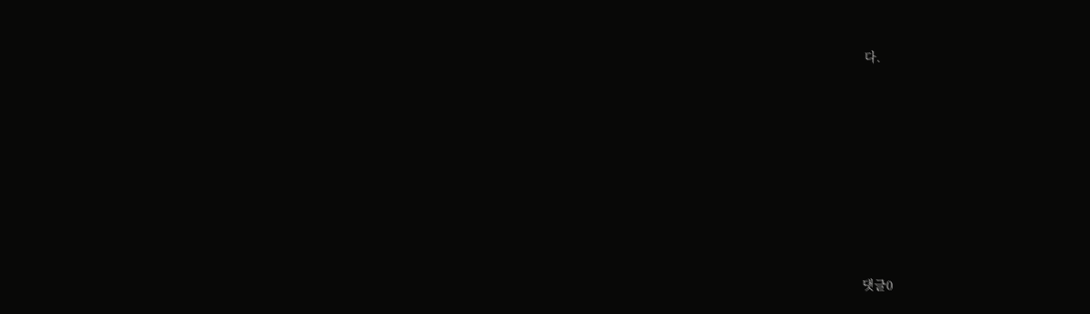다.










댓글0